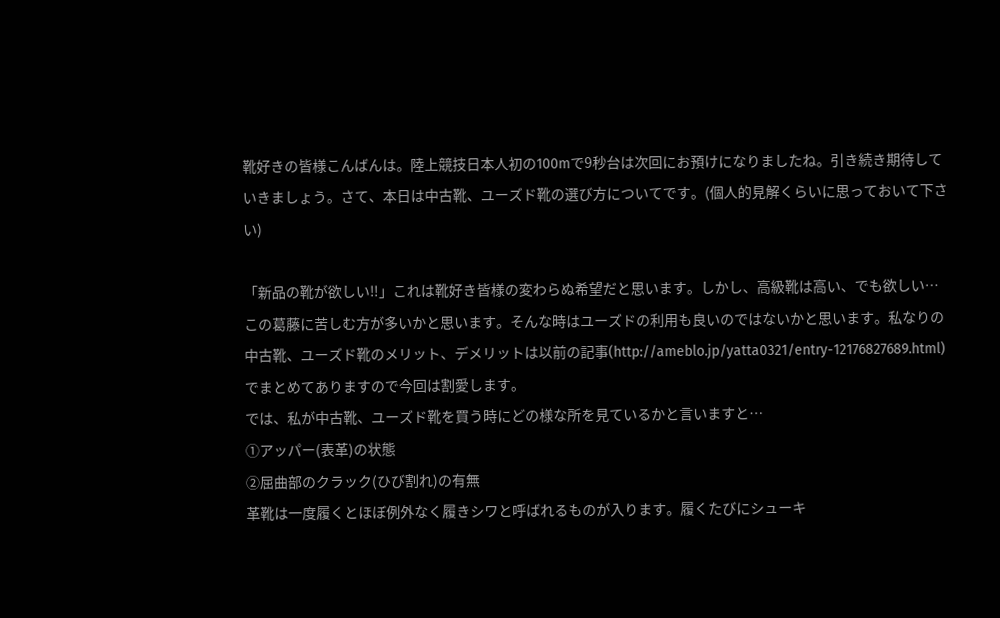靴好きの皆様こんばんは。陸上競技日本人初の100mで9秒台は次回にお預けになりましたね。引き続き期待していきましょう。さて、本日は中古靴、ユーズド靴の選び方についてです。(個人的見解くらいに思っておいて下さい)

「新品の靴が欲しい‼」これは靴好き皆様の変わらぬ希望だと思います。しかし、高級靴は高い、でも欲しい…この葛藤に苦しむ方が多いかと思います。そんな時はユーズドの利用も良いのではないかと思います。私なりの中古靴、ユーズド靴のメリット、デメリットは以前の記事(http://ameblo.jp/yatta0321/entry-12176827689.html)でまとめてありますので今回は割愛します。
では、私が中古靴、ユーズド靴を買う時にどの様な所を見ているかと言いますと…
①アッパー(表革)の状態
②屈曲部のクラック(ひび割れ)の有無
革靴は一度履くとほぼ例外なく履きシワと呼ばれるものが入ります。履くたびにシューキ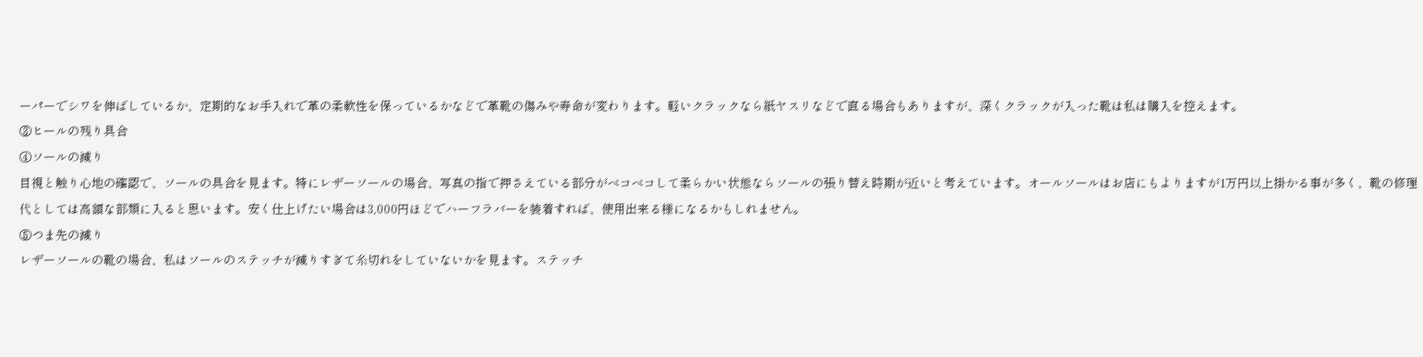ーパーでシワを伸ばしているか、定期的なお手入れで革の柔軟性を保っているかなどで革靴の傷みや寿命が変わります。軽いクラックなら紙ヤスリなどで直る場合もありますが、深くクラックが入った靴は私は購入を控えます。
③ヒールの残り具合
④ソールの減り
目視と触り心地の確認で、ソールの具合を見ます。特にレザーソールの場合、写真の指で押さえている部分がベコベコして柔らかい状態ならソールの張り替え時期が近いと考えています。オールソールはお店にもよりますが1万円以上掛かる事が多く、靴の修理代としては高額な部類に入ると思います。安く仕上げたい場合は3,000円ほどでハーフラバーを装着すれば、使用出来る様になるかもしれません。
⑤つま先の減り
レザーソールの靴の場合、私はソールのステッチが減りすぎて糸切れをしていないかを見ます。ステッチ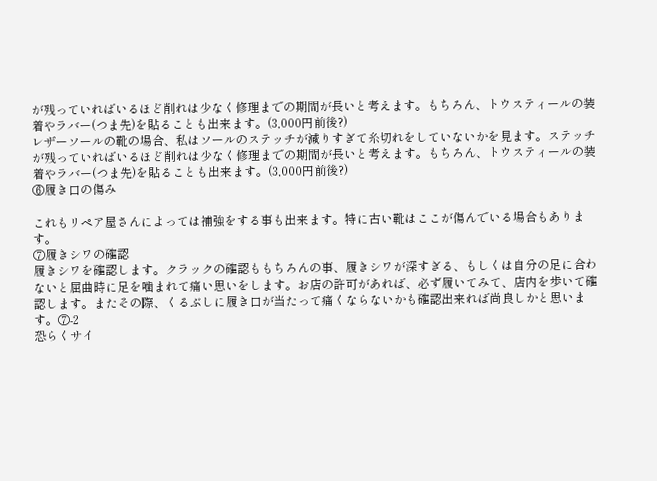が残っていればいるほど削れは少なく修理までの期間が長いと考えます。もちろん、トウスティールの装着やラバー(つま先)を貼ることも出来ます。(3,000円前後?)
レザーソールの靴の場合、私はソールのステッチが減りすぎて糸切れをしていないかを見ます。ステッチが残っていればいるほど削れは少なく修理までの期間が長いと考えます。もちろん、トウスティールの装着やラバー(つま先)を貼ることも出来ます。(3,000円前後?)
⑥履き口の傷み

これもリペア屋さんによっては補強をする事も出来ます。特に古い靴はここが傷んでいる場合もあります。
⑦履きシワの確認
履きシワを確認します。クラックの確認ももちろんの事、履きシワが深すぎる、もしくは自分の足に合わないと屈曲時に足を噛まれて痛い思いをします。お店の許可があれば、必ず履いてみて、店内を歩いて確認します。またその際、くるぶしに履き口が当たって痛くならないかも確認出来れば尚良しかと思います。⑦-2
恐らくサイ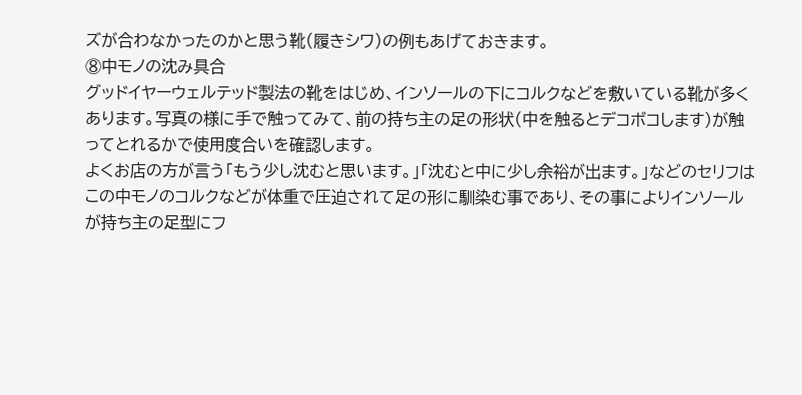ズが合わなかったのかと思う靴(履きシワ)の例もあげておきます。
⑧中モノの沈み具合
グッドイヤーウェルテッド製法の靴をはじめ、インソールの下にコルクなどを敷いている靴が多くあります。写真の様に手で触ってみて、前の持ち主の足の形状(中を触るとデコボコします)が触ってとれるかで使用度合いを確認します。
よくお店の方が言う「もう少し沈むと思います。」「沈むと中に少し余裕が出ます。」などのセリフはこの中モノのコルクなどが体重で圧迫されて足の形に馴染む事であり、その事によりインソールが持ち主の足型にフ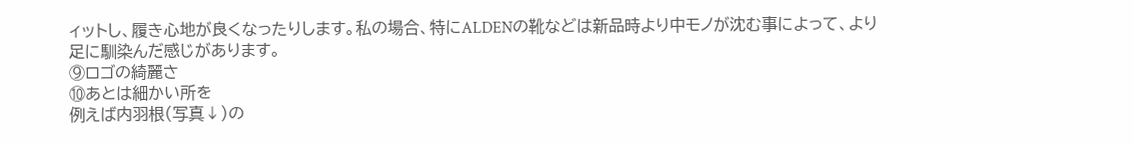ィットし、履き心地が良くなったりします。私の場合、特にALDENの靴などは新品時より中モノが沈む事によって、より足に馴染んだ感じがあります。
⑨ロゴの綺麗さ
⑩あとは細かい所を
例えば内羽根(写真↓)の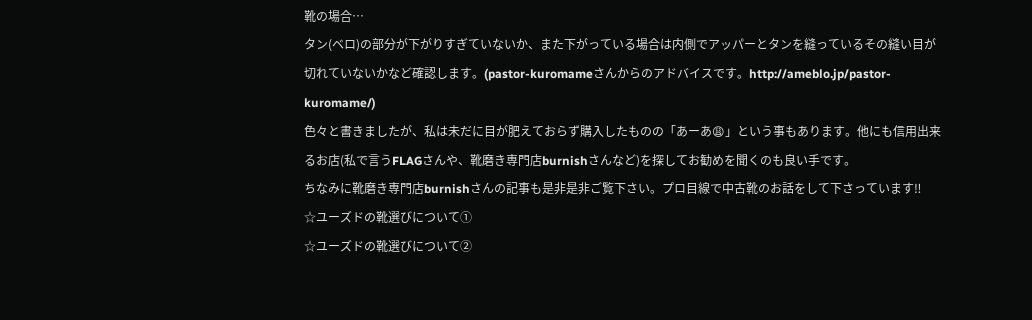靴の場合…
タン(ベロ)の部分が下がりすぎていないか、また下がっている場合は内側でアッパーとタンを縫っているその縫い目が切れていないかなど確認します。(pastor-kuromameさんからのアドバイスです。http://ameblo.jp/pastor-kuromame/)
色々と書きましたが、私は未だに目が肥えておらず購入したものの「あーあ😩」という事もあります。他にも信用出来るお店(私で言うFLAGさんや、靴磨き専門店burnishさんなど)を探してお勧めを聞くのも良い手です。
ちなみに靴磨き専門店burnishさんの記事も是非是非ご覧下さい。プロ目線で中古靴のお話をして下さっています‼
☆ユーズドの靴選びについて①
☆ユーズドの靴選びについて②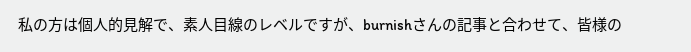私の方は個人的見解で、素人目線のレベルですが、burnishさんの記事と合わせて、皆様の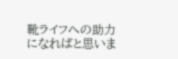靴ライフへの助力になればと思いま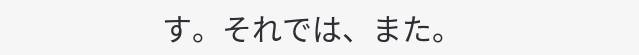す。それでは、また。